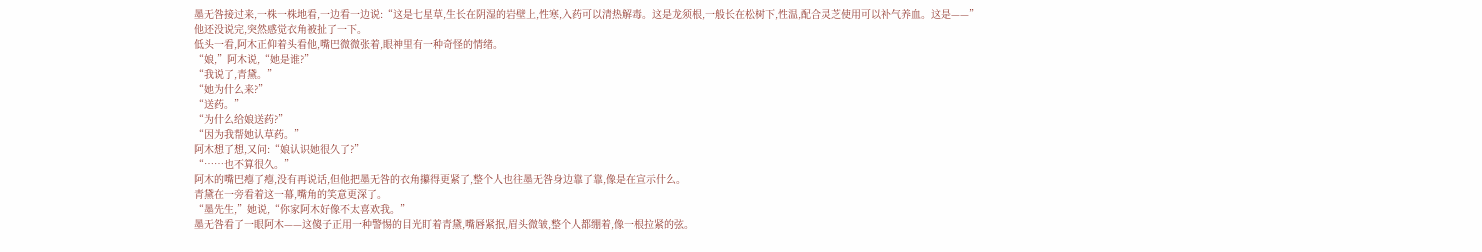墨无咎接过来,一株一株地看,一边看一边说:“这是七星草,生长在阴湿的岩壁上,性寒,入药可以清热解毒。这是龙须根,一般长在松树下,性温,配合灵芝使用可以补气养血。这是——”
他还没说完,突然感觉衣角被扯了一下。
低头一看,阿木正仰着头看他,嘴巴微微张着,眼神里有一种奇怪的情绪。
“娘,”阿木说,“她是谁?”
“我说了,青黛。”
“她为什么来?”
“送药。”
“为什么给娘送药?”
“因为我帮她认草药。”
阿木想了想,又问:“娘认识她很久了?”
“……也不算很久。”
阿木的嘴巴瘪了瘪,没有再说话,但他把墨无咎的衣角攥得更紧了,整个人也往墨无咎身边靠了靠,像是在宣示什么。
青黛在一旁看着这一幕,嘴角的笑意更深了。
“墨先生,”她说,“你家阿木好像不太喜欢我。”
墨无咎看了一眼阿木——这傻子正用一种警惕的目光盯着青黛,嘴唇紧抿,眉头微皱,整个人都绷着,像一根拉紧的弦。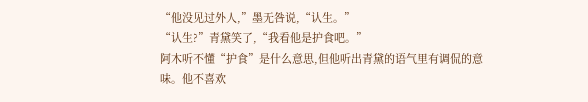“他没见过外人,”墨无咎说,“认生。”
“认生?”青黛笑了,“我看他是护食吧。”
阿木听不懂“护食”是什么意思,但他听出青黛的语气里有调侃的意味。他不喜欢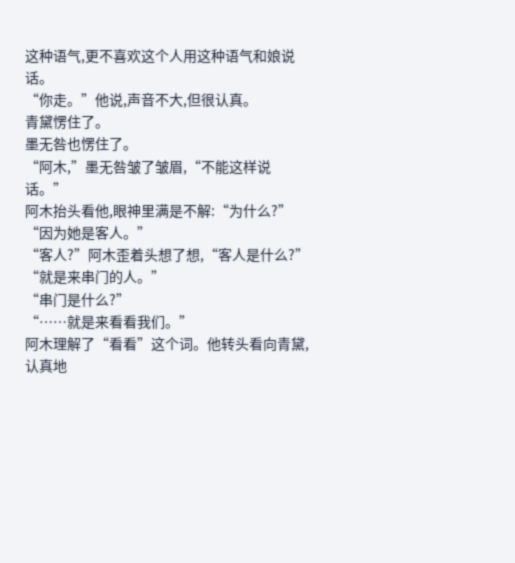这种语气,更不喜欢这个人用这种语气和娘说话。
“你走。”他说,声音不大,但很认真。
青黛愣住了。
墨无咎也愣住了。
“阿木,”墨无咎皱了皱眉,“不能这样说话。”
阿木抬头看他,眼神里满是不解:“为什么?”
“因为她是客人。”
“客人?”阿木歪着头想了想,“客人是什么?”
“就是来串门的人。”
“串门是什么?”
“……就是来看看我们。”
阿木理解了“看看”这个词。他转头看向青黛,认真地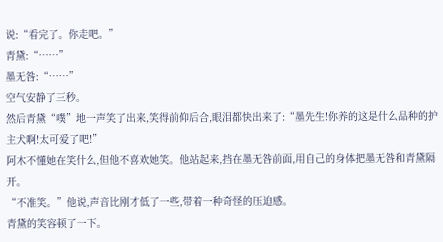说:“看完了。你走吧。”
青黛:“……”
墨无咎:“……”
空气安静了三秒。
然后青黛“噗”地一声笑了出来,笑得前仰后合,眼泪都快出来了:“墨先生!你养的这是什么品种的护主犬啊!太可爱了吧!”
阿木不懂她在笑什么,但他不喜欢她笑。他站起来,挡在墨无咎前面,用自己的身体把墨无咎和青黛隔开。
“不准笑。”他说,声音比刚才低了一些,带着一种奇怪的压迫感。
青黛的笑容顿了一下。